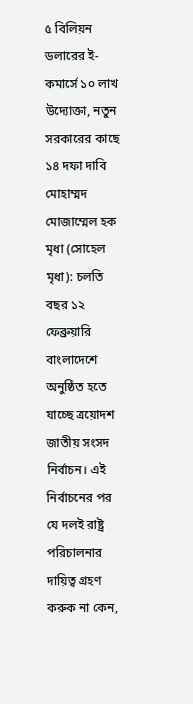৫ বিলিয়ন ডলারের ই-কমার্সে ১০ লাখ উদ্যোক্তা, নতুন সরকারের কাছে ১৪ দফা দাবি
মোহাম্মদ মোজাম্মেল হক মৃধা (সোহেল মৃধা): চলতি বছর ১২ ফেব্রুয়ারি বাংলাদেশে অনুষ্ঠিত হতে যাচ্ছে ত্রয়োদশ জাতীয় সংসদ নির্বাচন। এই নির্বাচনের পর যে দলই রাষ্ট্র পরিচালনার দায়িত্ব গ্রহণ করুক না কেন,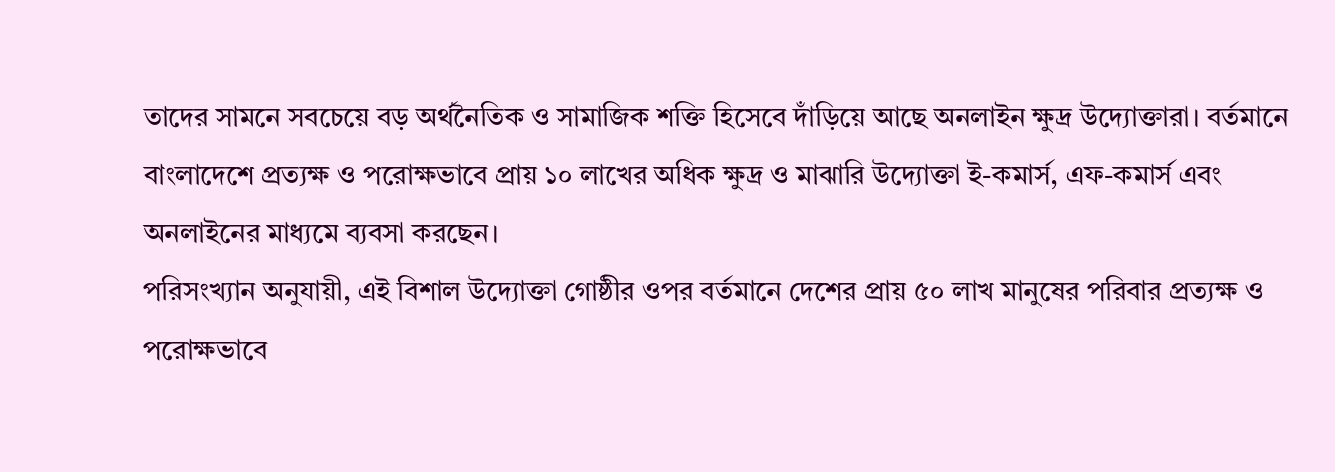তাদের সামনে সবচেয়ে বড় অর্থনৈতিক ও সামাজিক শক্তি হিসেবে দাঁড়িয়ে আছে অনলাইন ক্ষুদ্র উদ্যোক্তারা। বর্তমানে বাংলাদেশে প্রত্যক্ষ ও পরোক্ষভাবে প্রায় ১০ লাখের অধিক ক্ষুদ্র ও মাঝারি উদ্যোক্তা ই-কমার্স, এফ-কমার্স এবং অনলাইনের মাধ্যমে ব্যবসা করছেন।
পরিসংখ্যান অনুযায়ী, এই বিশাল উদ্যোক্তা গোষ্ঠীর ওপর বর্তমানে দেশের প্রায় ৫০ লাখ মানুষের পরিবার প্রত্যক্ষ ও পরোক্ষভাবে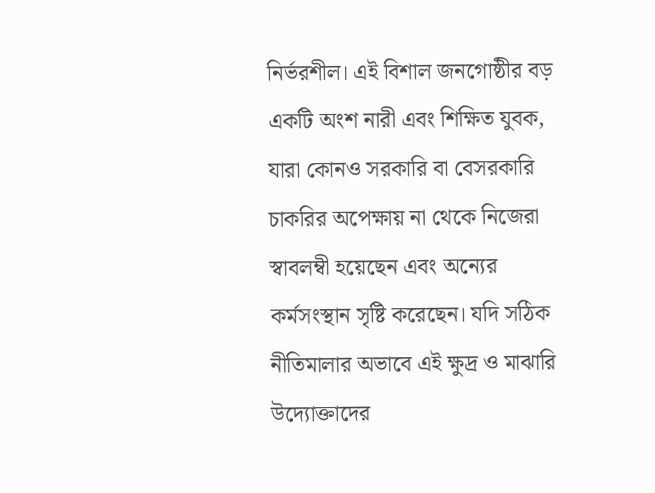নির্ভরশীল। এই বিশাল জনগোষ্ঠীর বড় একটি অংশ নারী এবং শিক্ষিত যুবক, যারা কোনও সরকারি বা বেসরকারি চাকরির অপেক্ষায় না থেকে নিজেরা স্বাবলম্বী হয়েছেন এবং অন্যের কর্মসংস্থান সৃষ্টি করেছেন। যদি সঠিক নীতিমালার অভাবে এই ক্ষুদ্র ও মাঝারি উদ্যোক্তাদের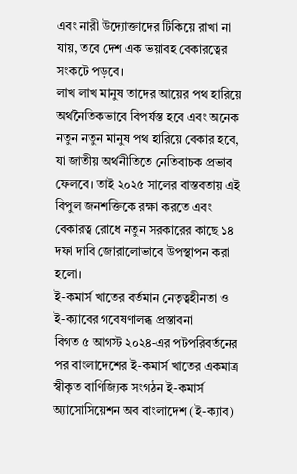এবং নারী উদ্যোক্তাদের টিকিয়ে রাখা না যায়, তবে দেশ এক ভয়াবহ বেকারত্বের সংকটে পড়বে।
লাখ লাখ মানুষ তাদের আয়ের পথ হারিয়ে অর্থনৈতিকভাবে বিপর্যস্ত হবে এবং অনেক নতুন নতুন মানুষ পথ হারিয়ে বেকার হবে, যা জাতীয় অর্থনীতিতে নেতিবাচক প্রভাব ফেলবে। তাই ২০২৫ সালের বাস্তবতায় এই বিপুল জনশক্তিকে রক্ষা করতে এবং বেকারত্ব রোধে নতুন সরকারের কাছে ১৪ দফা দাবি জোরালোভাবে উপস্থাপন করা হলো।
ই-কমার্স খাতের বর্তমান নেতৃত্বহীনতা ও ই-ক্যাবের গবেষণালব্ধ প্রস্তাবনা
বিগত ৫ আগস্ট ২০২৪-এর পটপরিবর্তনের পর বাংলাদেশের ই-কমার্স খাতের একমাত্র স্বীকৃত বাণিজ্যিক সংগঠন ই-কমার্স অ্যাসোসিয়েশন অব বাংলাদেশ (ই-ক্যাব)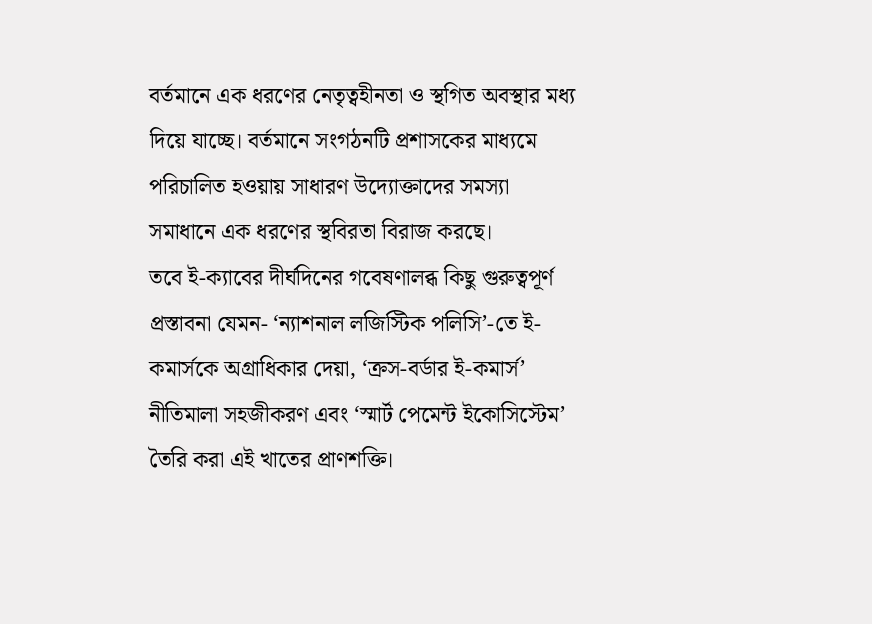বর্তমানে এক ধরণের নেতৃত্বহীনতা ও স্থগিত অবস্থার মধ্য দিয়ে যাচ্ছে। বর্তমানে সংগঠনটি প্রশাসকের মাধ্যমে পরিচালিত হওয়ায় সাধারণ উদ্যোক্তাদের সমস্যা সমাধানে এক ধরণের স্থবিরতা বিরাজ করছে।
তবে ই-ক্যাবের দীর্ঘদিনের গবেষণালব্ধ কিছু গুরুত্বপূর্ণ প্রস্তাবনা যেমন- ‘ন্যাশনাল লজিস্টিক পলিসি’-তে ই-কমার্সকে অগ্রাধিকার দেয়া, ‘ক্রস-বর্ডার ই-কমার্স’ নীতিমালা সহজীকরণ এবং ‘স্মার্ট পেমেন্ট ইকোসিস্টেম’ তৈরি করা এই খাতের প্রাণশক্তি।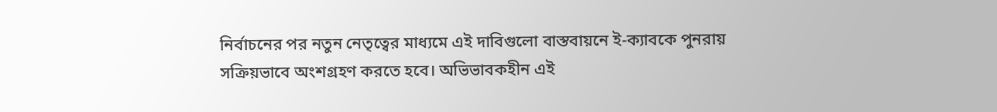নির্বাচনের পর নতুন নেতৃত্বের মাধ্যমে এই দাবিগুলো বাস্তবায়নে ই-ক্যাবকে পুনরায় সক্রিয়ভাবে অংশগ্রহণ করতে হবে। অভিভাবকহীন এই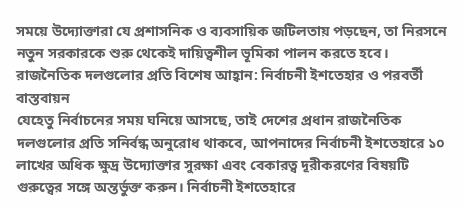সময়ে উদ্যোক্তারা যে প্রশাসনিক ও ব্যবসায়িক জটিলতায় পড়ছেন, তা নিরসনে নতুন সরকারকে শুরু থেকেই দায়িত্বশীল ভূমিকা পালন করতে হবে।
রাজনৈতিক দলগুলোর প্রতি বিশেষ আহ্বান: নির্বাচনী ইশতেহার ও পরবর্তী বাস্তবায়ন
যেহেতু নির্বাচনের সময় ঘনিয়ে আসছে, তাই দেশের প্রধান রাজনৈতিক দলগুলোর প্রতি সনির্বন্ধ অনুরোধ থাকবে, আপনাদের নির্বাচনী ইশতেহারে ১০ লাখের অধিক ক্ষুদ্র উদ্যোক্তার সুরক্ষা এবং বেকারত্ব দূরীকরণের বিষয়টি গুরুত্বের সঙ্গে অন্তর্ভুক্ত করুন। নির্বাচনী ইশতেহারে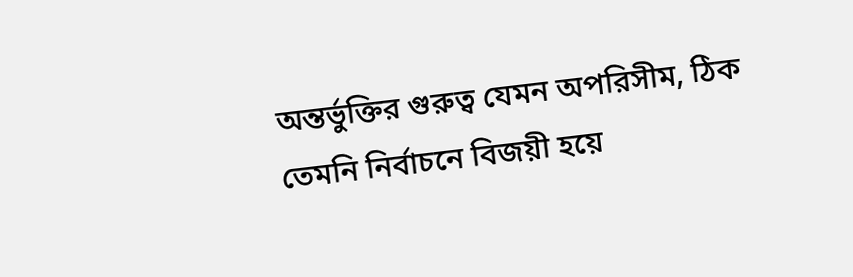অন্তর্ভুক্তির গুরুত্ব যেমন অপরিসীম, ঠিক তেমনি নির্বাচনে বিজয়ী হয়ে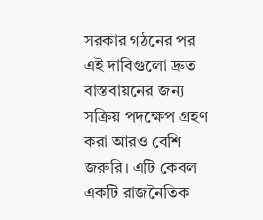সরকার গঠনের পর এই দাবিগুলো দ্রুত বাস্তবায়নের জন্য সক্রিয় পদক্ষেপ গ্রহণ করা আরও বেশি জরুরি। এটি কেবল একটি রাজনৈতিক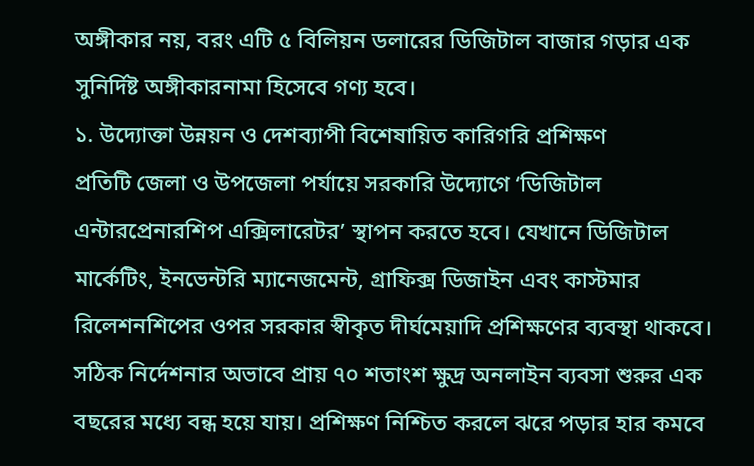অঙ্গীকার নয়, বরং এটি ৫ বিলিয়ন ডলারের ডিজিটাল বাজার গড়ার এক সুনির্দিষ্ট অঙ্গীকারনামা হিসেবে গণ্য হবে।
১. উদ্যোক্তা উন্নয়ন ও দেশব্যাপী বিশেষায়িত কারিগরি প্রশিক্ষণ
প্রতিটি জেলা ও উপজেলা পর্যায়ে সরকারি উদ্যোগে ‘ডিজিটাল এন্টারপ্রেনারশিপ এক্সিলারেটর’ স্থাপন করতে হবে। যেখানে ডিজিটাল মার্কেটিং, ইনভেন্টরি ম্যানেজমেন্ট, গ্রাফিক্স ডিজাইন এবং কাস্টমার রিলেশনশিপের ওপর সরকার স্বীকৃত দীর্ঘমেয়াদি প্রশিক্ষণের ব্যবস্থা থাকবে। সঠিক নির্দেশনার অভাবে প্রায় ৭০ শতাংশ ক্ষুদ্র অনলাইন ব্যবসা শুরুর এক বছরের মধ্যে বন্ধ হয়ে যায়। প্রশিক্ষণ নিশ্চিত করলে ঝরে পড়ার হার কমবে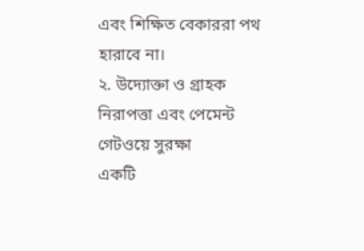এবং শিক্ষিত বেকাররা পথ হারাবে না।
২. উদ্যোক্তা ও গ্রাহক নিরাপত্তা এবং পেমেন্ট গেটওয়ে সুরক্ষা
একটি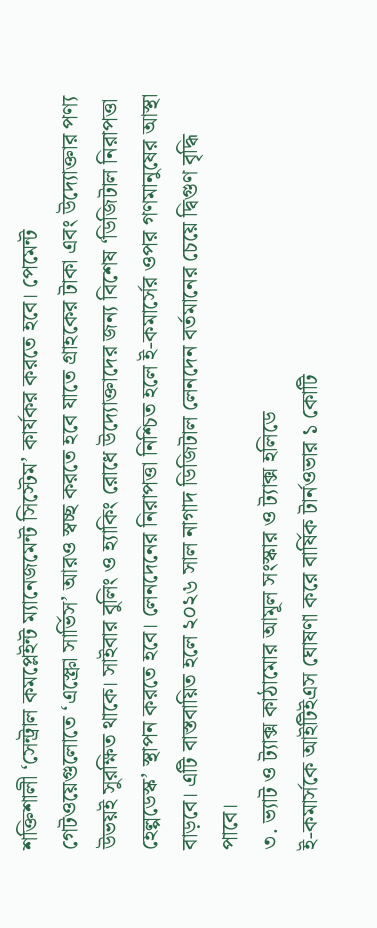শক্তিশালী ‘সেন্ট্রাল কমপ্লেইন্ট ম্যানেজমেন্ট সিস্টেম’ কার্যকর করতে হবে। পেমেন্ট গেটওয়েগুলোতে ‘এস্ক্রো সার্ভিস’ আরও স্বচ্ছ করতে হবে যাতে গ্রাহকের টাকা এবং উদ্যোক্তার পণ্য উভয়ই সুরক্ষিত থাকে। সাইবার বুলিং ও হ্যাকিং রোধে উদ্যোক্তাদের জন্য বিশেষ ‘ডিজিটাল নিরাপত্তা হেল্পডেস্ক’ স্থাপন করতে হবে। লেনদেনের নিরাপত্তা নিশ্চিত হলে ই-কমার্সের ওপর গণমানুষের আস্থা বাড়বে। এটি বাস্তবায়িত হলে ২০২৬ সাল নাগাদ ডিজিটাল লেনদেন বর্তমানের চেয়ে দ্বিগুণ বৃদ্ধি পাবে।
৩. ভ্যাট ও ট্যাক্স কাঠামোর আমূল সংস্কার ও ট্যাক্স হলিডে
ই-কমার্সকে আইটিইএস ঘোষণা করে বার্ষিক টার্নওভার ১ কোটি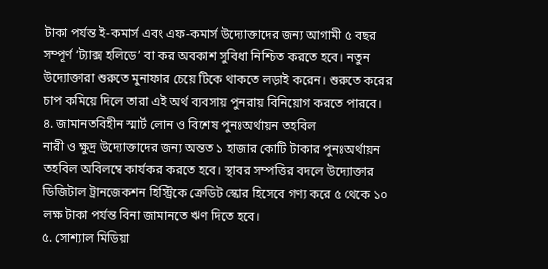টাকা পর্যন্ত ই-কমার্স এবং এফ-কমার্স উদ্যোক্তাদের জন্য আগামী ৫ বছর সম্পূর্ণ ‘ট্যাক্স হলিডে’ বা কর অবকাশ সুবিধা নিশ্চিত করতে হবে। নতুন উদ্যোক্তারা শুরুতে মুনাফার চেয়ে টিকে থাকতে লড়াই করেন। শুরুতে করের চাপ কমিয়ে দিলে তারা এই অর্থ ব্যবসায় পুনরায় বিনিয়োগ করতে পারবে।
৪. জামানতবিহীন স্মার্ট লোন ও বিশেষ পুনঃঅর্থায়ন তহবিল
নারী ও ক্ষুদ্র উদ্যোক্তাদের জন্য অন্তত ১ হাজার কোটি টাকার পুনঃঅর্থায়ন তহবিল অবিলম্বে কার্যকর করতে হবে। স্থাবর সম্পত্তির বদলে উদ্যোক্তার ডিজিটাল ট্রানজেকশন হিস্ট্রিকে ক্রেডিট স্কোর হিসেবে গণ্য করে ৫ থেকে ১০ লক্ষ টাকা পর্যন্ত বিনা জামানতে ঋণ দিতে হবে।
৫. সোশ্যাল মিডিয়া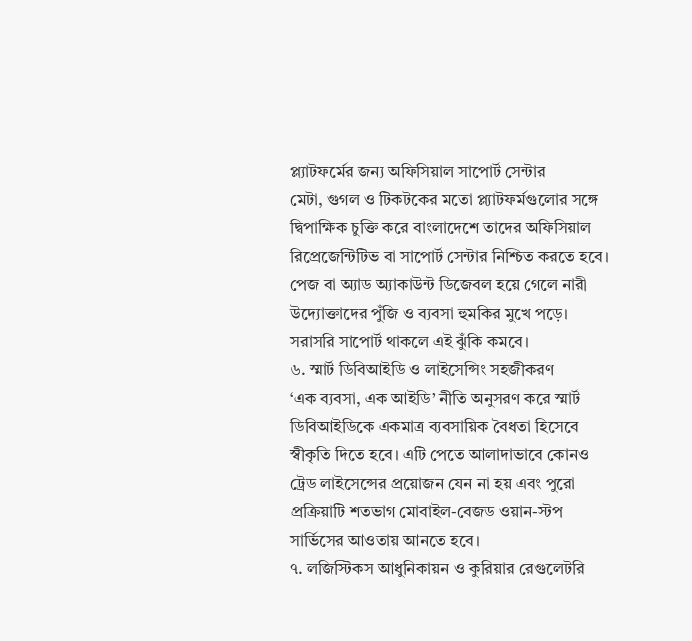প্ল্যাটফর্মের জন্য অফিসিয়াল সাপোর্ট সেন্টার
মেটা, গুগল ও টিকটকের মতো প্ল্যাটফর্মগুলোর সঙ্গে দ্বিপাক্ষিক চুক্তি করে বাংলাদেশে তাদের অফিসিয়াল রিপ্রেজেন্টিটিভ বা সাপোর্ট সেন্টার নিশ্চিত করতে হবে। পেজ বা অ্যাড অ্যাকাউন্ট ডিজেবল হয়ে গেলে নারী উদ্যোক্তাদের পুঁজি ও ব্যবসা হুমকির মুখে পড়ে। সরাসরি সাপোর্ট থাকলে এই ঝুঁকি কমবে।
৬. স্মার্ট ডিবিআইডি ও লাইসেন্সিং সহজীকরণ
‘এক ব্যবসা, এক আইডি’ নীতি অনুসরণ করে স্মার্ট ডিবিআইডিকে একমাত্র ব্যবসায়িক বৈধতা হিসেবে স্বীকৃতি দিতে হবে। এটি পেতে আলাদাভাবে কোনও ট্রেড লাইসেন্সের প্রয়োজন যেন না হয় এবং পুরো প্রক্রিয়াটি শতভাগ মোবাইল-বেজড ওয়ান-স্টপ সার্ভিসের আওতায় আনতে হবে।
৭. লজিস্টিকস আধুনিকায়ন ও কুরিয়ার রেগুলেটরি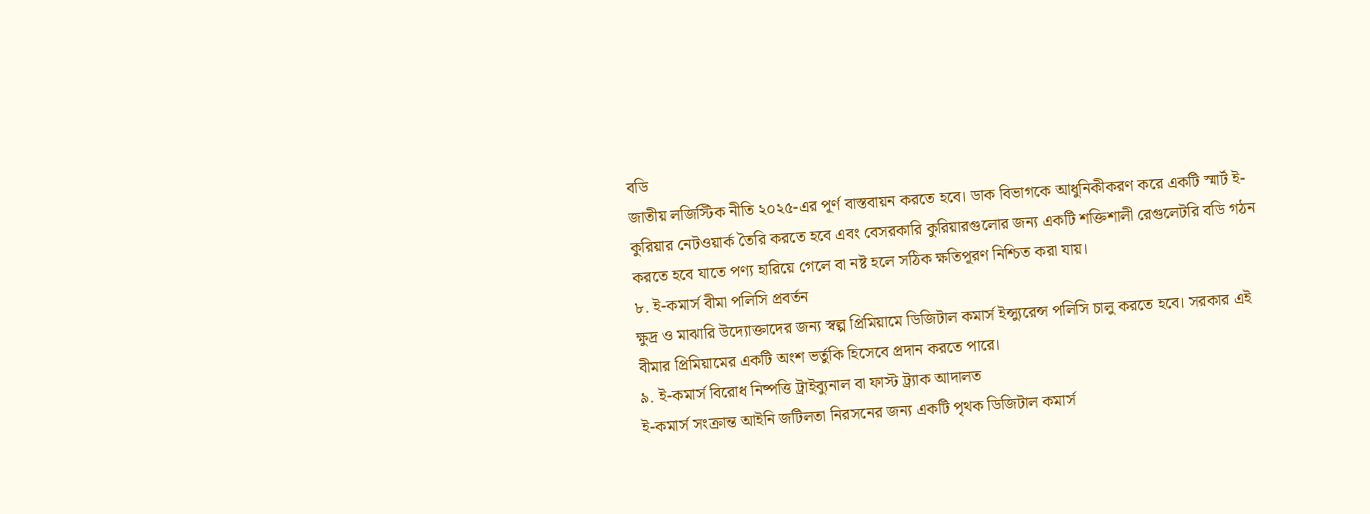বডি
জাতীয় লজিস্টিক নীতি ২০২৫-এর পূর্ণ বাস্তবায়ন করতে হবে। ডাক বিভাগকে আধুনিকীকরণ করে একটি স্মার্ট ই-কুরিয়ার নেটওয়ার্ক তৈরি করতে হবে এবং বেসরকারি কুরিয়ারগুলোর জন্য একটি শক্তিশালী রেগুলেটরি বডি গঠন করতে হবে যাতে পণ্য হারিয়ে গেলে বা নষ্ট হলে সঠিক ক্ষতিপূরণ নিশ্চিত করা যায়।
৮. ই-কমার্স বীমা পলিসি প্রবর্তন
ক্ষুদ্র ও মাঝারি উদ্যোক্তাদের জন্য স্বল্প প্রিমিয়ামে ডিজিটাল কমার্স ইন্স্যুরেন্স পলিসি চালু করতে হবে। সরকার এই বীমার প্রিমিয়ামের একটি অংশ ভর্তুকি হিসেবে প্রদান করতে পারে।
৯. ই-কমার্স বিরোধ নিষ্পত্তি ট্রাইব্যুনাল বা ফাস্ট ট্র্যাক আদালত
ই-কমার্স সংক্রান্ত আইনি জটিলতা নিরসনের জন্য একটি পৃথক ডিজিটাল কমার্স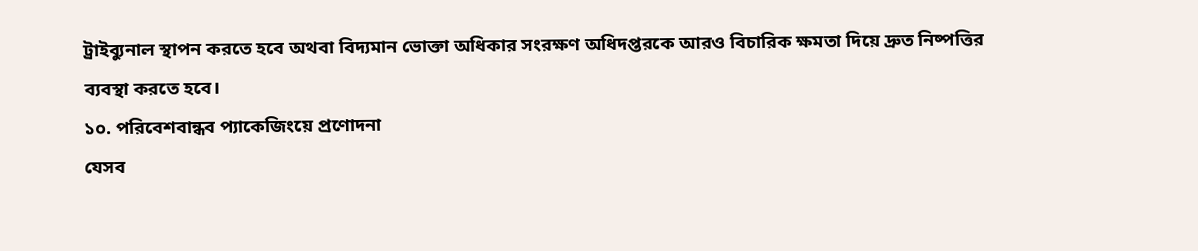ট্রাইব্যুনাল স্থাপন করতে হবে অথবা বিদ্যমান ভোক্তা অধিকার সংরক্ষণ অধিদপ্তরকে আরও বিচারিক ক্ষমতা দিয়ে দ্রুত নিষ্পত্তির ব্যবস্থা করতে হবে।
১০. পরিবেশবান্ধব প্যাকেজিংয়ে প্রণোদনা
যেসব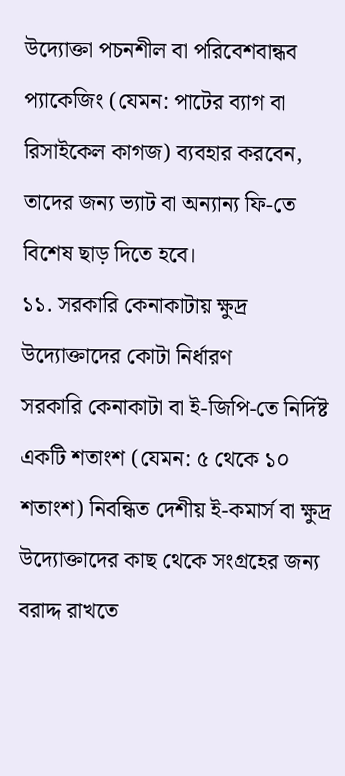উদ্যোক্তা পচনশীল বা পরিবেশবান্ধব প্যাকেজিং (যেমন: পাটের ব্যাগ বা রিসাইকেল কাগজ) ব্যবহার করবেন, তাদের জন্য ভ্যাট বা অন্যান্য ফি-তে বিশেষ ছাড় দিতে হবে।
১১. সরকারি কেনাকাটায় ক্ষুদ্র উদ্যোক্তাদের কোটা নির্ধারণ
সরকারি কেনাকাটা বা ই-জিপি-তে নির্দিষ্ট একটি শতাংশ (যেমন: ৫ থেকে ১০ শতাংশ) নিবন্ধিত দেশীয় ই-কমার্স বা ক্ষুদ্র উদ্যোক্তাদের কাছ থেকে সংগ্রহের জন্য বরাদ্দ রাখতে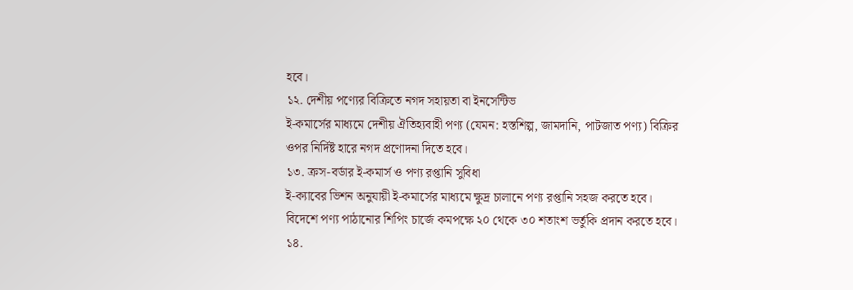হবে।
১২. দেশীয় পণ্যের বিক্রিতে নগদ সহায়তা বা ইনসেন্টিভ
ই-কমার্সের মাধ্যমে দেশীয় ঐতিহ্যবাহী পণ্য (যেমন: হস্তশিল্প, জামদানি, পাটজাত পণ্য) বিক্রির ওপর নির্দিষ্ট হারে নগদ প্রণোদনা দিতে হবে।
১৩. ক্রস-বর্ডার ই-কমার্স ও পণ্য রপ্তানি সুবিধা
ই-ক্যাবের ভিশন অনুযায়ী ই-কমার্সের মাধ্যমে ক্ষুদ্র চালানে পণ্য রপ্তানি সহজ করতে হবে। বিদেশে পণ্য পাঠানোর শিপিং চার্জে কমপক্ষে ২০ থেকে ৩০ শতাংশ ভর্তুকি প্রদান করতে হবে।
১৪.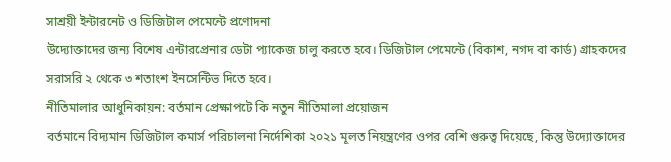সাশ্রয়ী ইন্টারনেট ও ডিজিটাল পেমেন্টে প্রণোদনা
উদ্যোক্তাদের জন্য বিশেষ এন্টারপ্রেনার ডেটা প্যাকেজ চালু করতে হবে। ডিজিটাল পেমেন্টে (বিকাশ, নগদ বা কার্ড) গ্রাহকদের সরাসরি ২ থেকে ৩ শতাংশ ইনসেন্টিভ দিতে হবে।
নীতিমালার আধুনিকায়ন: বর্তমান প্রেক্ষাপটে কি নতুন নীতিমালা প্রয়োজন
বর্তমানে বিদ্যমান ডিজিটাল কমার্স পরিচালনা নির্দেশিকা ২০২১ মূলত নিয়ন্ত্রণের ওপর বেশি গুরুত্ব দিয়েছে, কিন্তু উদ্যোক্তাদের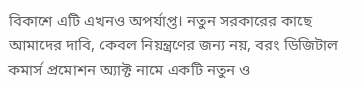বিকাশে এটি এখনও অপর্যাপ্ত। নতুন সরকারের কাছে আমাদের দাবি, কেবল নিয়ন্ত্রণের জন্য নয়, বরং ডিজিটাল কমার্স প্রমোশন অ্যাক্ট নামে একটি নতুন ও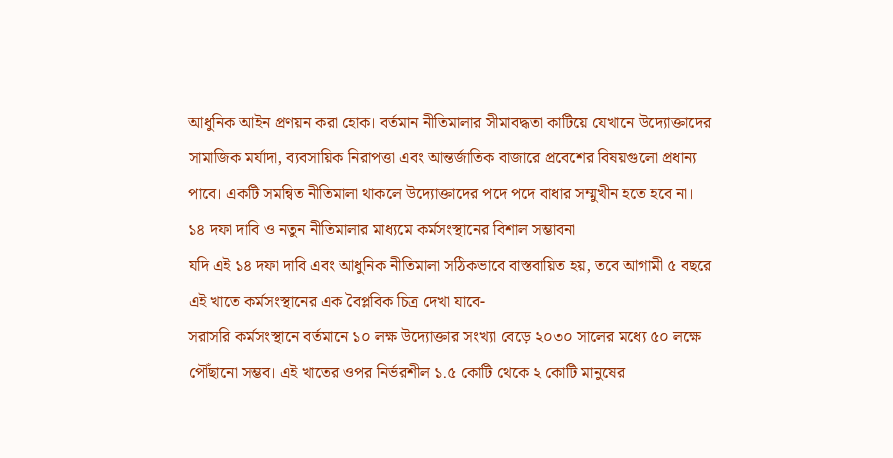আধুনিক আইন প্রণয়ন করা হোক। বর্তমান নীতিমালার সীমাবদ্ধতা কাটিয়ে যেখানে উদ্যোক্তাদের সামাজিক মর্যাদা, ব্যবসায়িক নিরাপত্তা এবং আন্তর্জাতিক বাজারে প্রবেশের বিষয়গুলো প্রধান্য পাবে। একটি সমন্বিত নীতিমালা থাকলে উদ্যোক্তাদের পদে পদে বাধার সম্মুখীন হতে হবে না।
১৪ দফা দাবি ও নতুন নীতিমালার মাধ্যমে কর্মসংস্থানের বিশাল সম্ভাবনা
যদি এই ১৪ দফা দাবি এবং আধুনিক নীতিমালা সঠিকভাবে বাস্তবায়িত হয়, তবে আগামী ৫ বছরে এই খাতে কর্মসংস্থানের এক বৈপ্লবিক চিত্র দেখা যাবে-
সরাসরি কর্মসংস্থানে বর্তমানে ১০ লক্ষ উদ্যোক্তার সংখ্যা বেড়ে ২০৩০ সালের মধ্যে ৫০ লক্ষে পৌঁছানো সম্ভব। এই খাতের ওপর নির্ভরশীল ১.৫ কোটি থেকে ২ কোটি মানুষের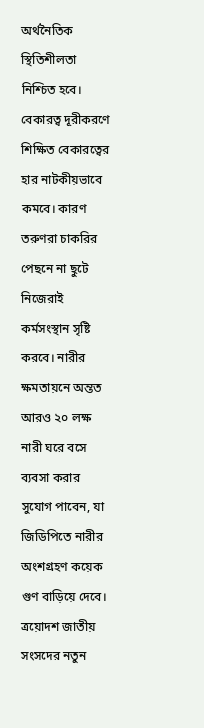অর্থনৈতিক স্থিতিশীলতা নিশ্চিত হবে। বেকারত্ব দূরীকরণে শিক্ষিত বেকারত্বের হার নাটকীয়ভাবে কমবে। কারণ তরুণরা চাকরির পেছনে না ছুটে নিজেরাই কর্মসংস্থান সৃষ্টি করবে। নারীর ক্ষমতায়নে অন্তত আরও ২০ লক্ষ নারী ঘরে বসে ব্যবসা করার সুযোগ পাবেন, যা জিডিপিতে নারীর অংশগ্রহণ কয়েক গুণ বাড়িয়ে দেবে।
ত্রয়োদশ জাতীয় সংসদের নতুন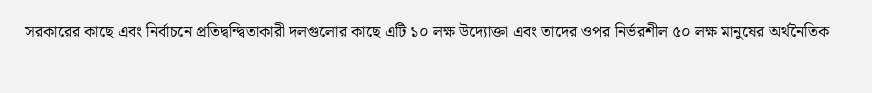সরকারের কাছে এবং নির্বাচনে প্রতিদ্বন্দ্বিতাকারী দলগুলোর কাছে এটি ১০ লক্ষ উদ্যোক্তা এবং তাদের ওপর নির্ভরশীল ৫০ লক্ষ মানুষের অর্থনৈতিক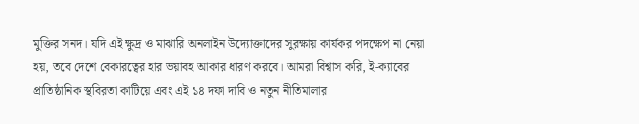মুক্তির সনদ। যদি এই ক্ষুদ্র ও মাঝারি অনলাইন উদ্যোক্তাদের সুরক্ষায় কার্যকর পদক্ষেপ না নেয়া হয়, তবে দেশে বেকারত্বের হার ভয়াবহ আকার ধারণ করবে। আমরা বিশ্বাস করি, ই-ক্যাবের প্রাতিষ্ঠানিক স্থবিরতা কাটিয়ে এবং এই ১৪ দফা দাবি ও নতুন নীতিমালার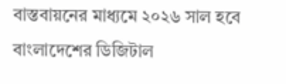বাস্তবায়নের মাধ্যমে ২০২৬ সাল হবে বাংলাদেশের ডিজিটাল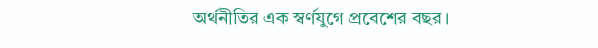অর্থনীতির এক স্বর্ণযুগে প্রবেশের বছর।